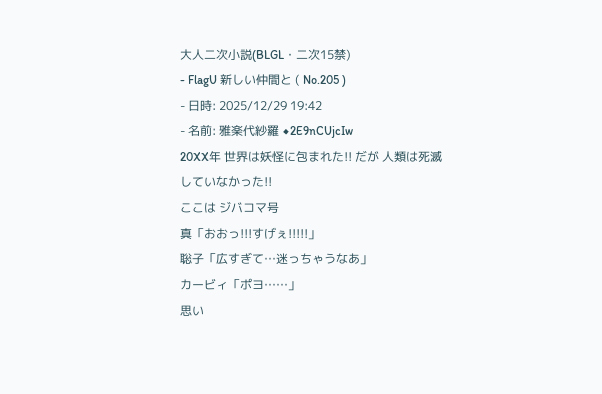大人二次小説(BLGL・二次15禁)
- FlagU 新しい仲間と ( No.205 )
- 日時: 2025/12/29 19:42
- 名前: 雅楽代紗羅 ◆2E9nCUjcIw
20XX年 世界は妖怪に包まれた!! だが 人類は死滅していなかった!!
ここは ジバコマ号
真「おおっ!!!すげぇ!!!!!」
聡子「広すぎて…迷っちゃうなあ」
カービィ「ポヨ……」
思い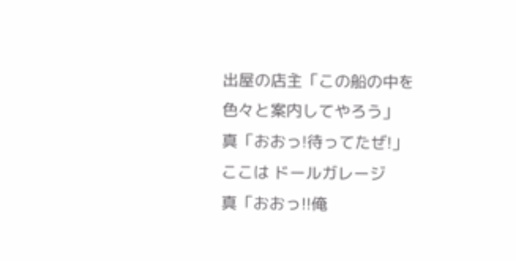出屋の店主「この船の中を色々と案内してやろう」
真「おおっ!待ってたぜ!」
ここは ドールガレージ
真「おおっ!!俺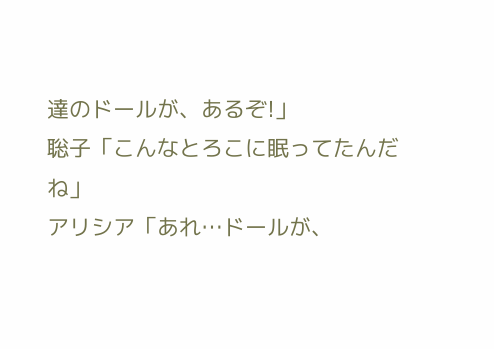達のドールが、あるぞ!」
聡子「こんなとろこに眠ってたんだね」
アリシア「あれ…ドールが、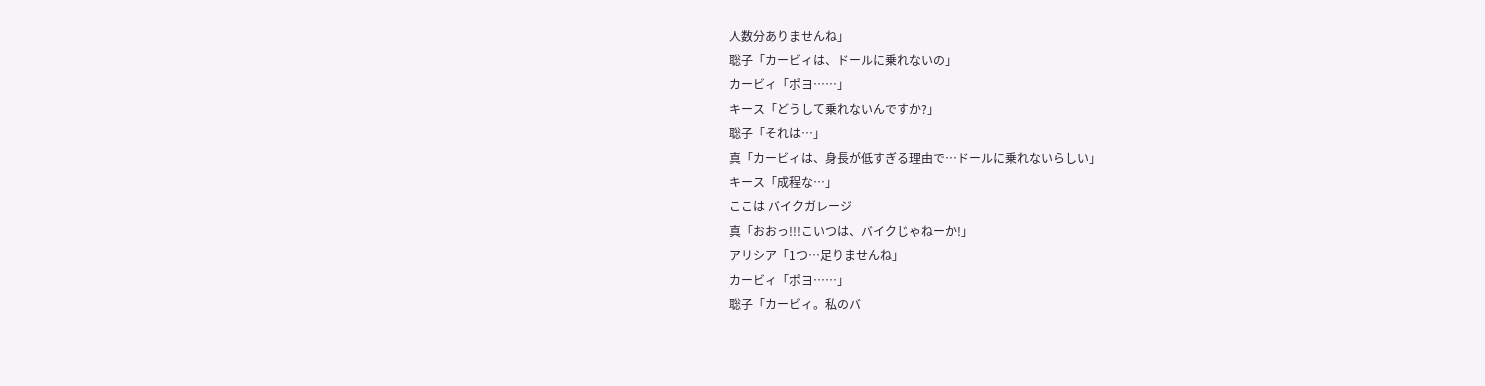人数分ありませんね」
聡子「カービィは、ドールに乗れないの」
カービィ「ポヨ……」
キース「どうして乗れないんですか?」
聡子「それは…」
真「カービィは、身長が低すぎる理由で…ドールに乗れないらしい」
キース「成程な…」
ここは バイクガレージ
真「おおっ!!!こいつは、バイクじゃねーか!」
アリシア「1つ…足りませんね」
カービィ「ポヨ……」
聡子「カービィ。私のバ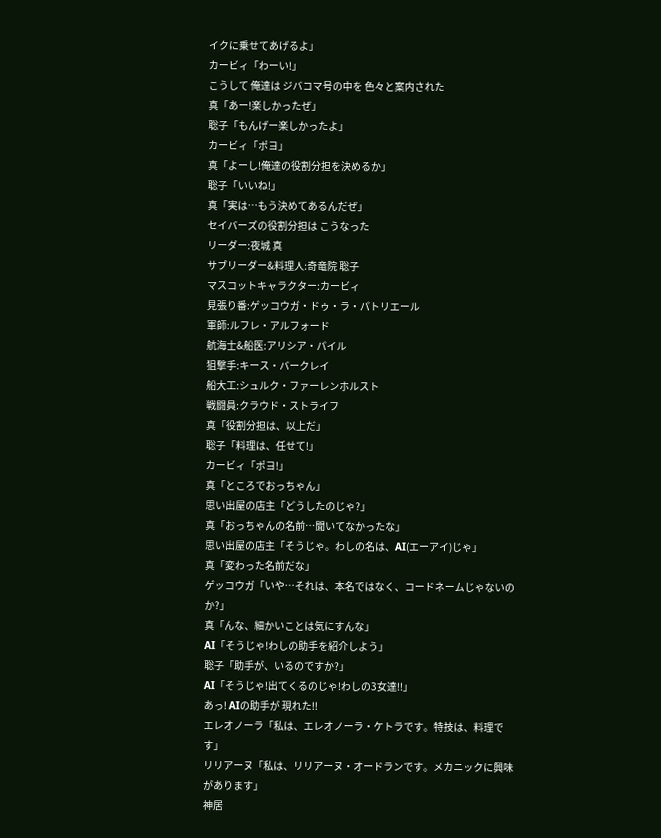イクに乗せてあげるよ」
カービィ「わーい!」
こうして 俺達は ジバコマ号の中を 色々と案内された
真「あー!楽しかったぜ」
聡子「もんげー楽しかったよ」
カービィ「ポヨ」
真「よーし!俺達の役割分担を決めるか」
聡子「いいね!」
真「実は…もう決めてあるんだぜ」
セイバーズの役割分担は こうなった
リーダー:夜城 真
サブリーダー&料理人:奇竜院 聡子
マスコットキャラクター:カービィ
見張り番:ゲッコウガ・ドゥ・ラ・パトリエール
軍師:ルフレ・アルフォード
航海士&船医:アリシア・パイル
狙撃手:キース・バークレイ
船大工:シュルク・ファーレンホルスト
戦闘員:クラウド・ストライフ
真「役割分担は、以上だ」
聡子「料理は、任せて!」
カービィ「ポヨ!」
真「ところでおっちゃん」
思い出屋の店主「どうしたのじゃ?」
真「おっちゃんの名前…聞いてなかったな」
思い出屋の店主「そうじゃ。わしの名は、AI(エーアイ)じゃ」
真「変わった名前だな」
ゲッコウガ「いや…それは、本名ではなく、コードネームじゃないのか?」
真「んな、細かいことは気にすんな」
AI「そうじゃ!わしの助手を紹介しよう」
聡子「助手が、いるのですか?」
AI「そうじゃ!出てくるのじゃ!わしの3女達!!」
あっ! AIの助手が 現れた!!
エレオノーラ「私は、エレオノーラ・ケトラです。特技は、料理です」
リリアーヌ「私は、リリアーヌ・オードランです。メカニックに興味があります」
神居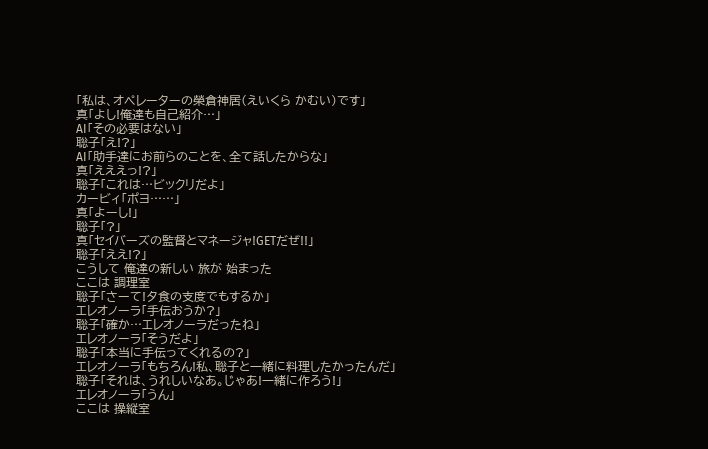「私は、オペレーターの榮倉神居(えいくら かむい)です」
真「よし!俺達も自己紹介…」
AI「その必要はない」
聡子「え!?」
AI「助手達にお前らのことを、全て話したからな」
真「えええっ!?」
聡子「これは…ビックリだよ」
カービィ「ポヨ……」
真「よーし!」
聡子「?」
真「セイバーズの監督とマネージャ!GETだぜ!!」
聡子「ええ!?」
こうして 俺達の新しい 旅が 始まった
ここは 調理室
聡子「さーて!夕食の支度でもするか」
エレオノーラ「手伝おうか?」
聡子「確か…エレオノーラだったね」
エレオノーラ「そうだよ」
聡子「本当に手伝ってくれるの?」
エレオノーラ「もちろん!私、聡子と一緒に料理したかったんだ」
聡子「それは、うれしいなあ。じゃあ!一緒に作ろう!」
エレオノーラ「うん」
ここは 操縦室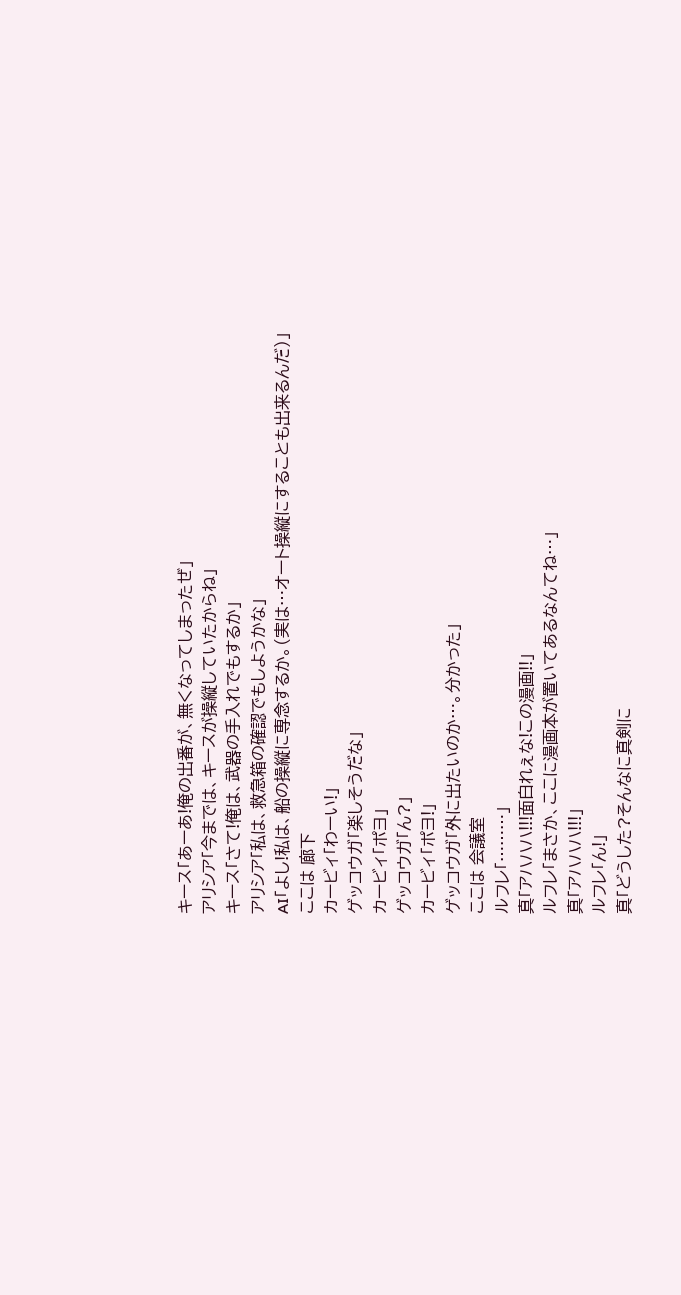キース「あーあ!俺の出番が、無くなってしまったぜ」
アリシア「今までは、キースが操縦していたからね」
キース「さて!俺は、武器の手入れでもするか」
アリシア「私は、救急箱の確認でもしようかな」
AI「よし!私は、船の操縦に専念するか。(実は…オート操縦にすることも出来るんだ)」
ここは 廊下
カービィ「わーい!」
ゲッコウガ「楽しそうだな」
カービィ「ポヨ」
ゲッコウガ「ん?」
カービィ「ポヨ!」
ゲッコウガ「外に出たいのか…。分かった」
ここは 会議室
ルフレ「………」
真「アハハハ!!!面白れぇな!この漫画!!」
ルフレ「まさか、ここに漫画本が置いてあるなんてね…」
真「アハハハ!!!」
ルフレ「ん!」
真「どうした?そんなに真剣に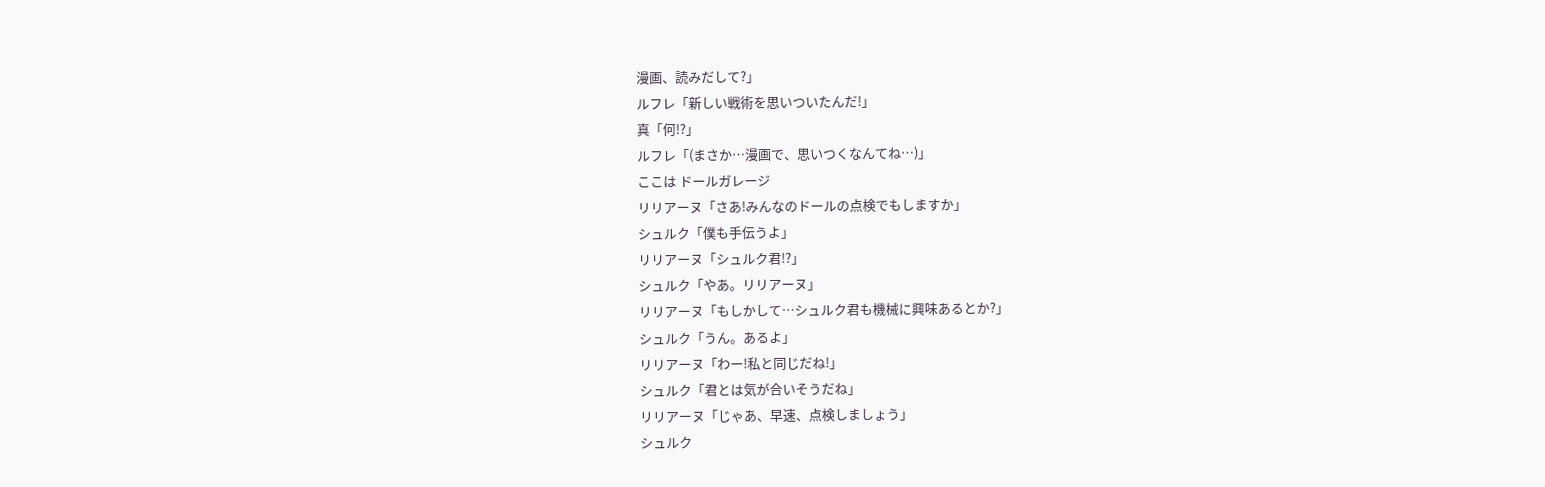漫画、読みだして?」
ルフレ「新しい戦術を思いついたんだ!」
真「何!?」
ルフレ「(まさか…漫画で、思いつくなんてね…)」
ここは ドールガレージ
リリアーヌ「さあ!みんなのドールの点検でもしますか」
シュルク「僕も手伝うよ」
リリアーヌ「シュルク君!?」
シュルク「やあ。リリアーヌ」
リリアーヌ「もしかして…シュルク君も機械に興味あるとか?」
シュルク「うん。あるよ」
リリアーヌ「わー!私と同じだね!」
シュルク「君とは気が合いそうだね」
リリアーヌ「じゃあ、早速、点検しましょう」
シュルク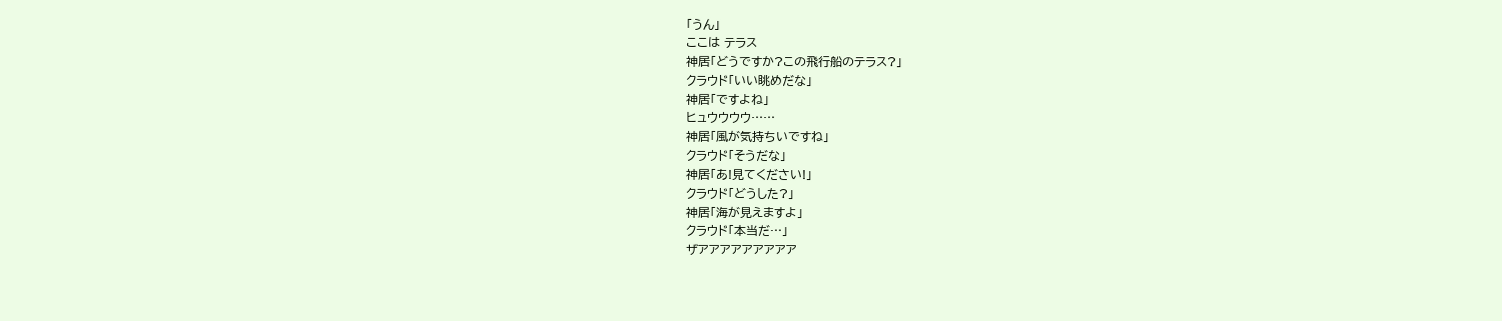「うん」
ここは テラス
神居「どうですか?この飛行船のテラス?」
クラウド「いい眺めだな」
神居「ですよね」
ヒュウウウウ……
神居「風が気持ちいですね」
クラウド「そうだな」
神居「あ!見てください!」
クラウド「どうした?」
神居「海が見えますよ」
クラウド「本当だ…」
ザアアアアアアアアア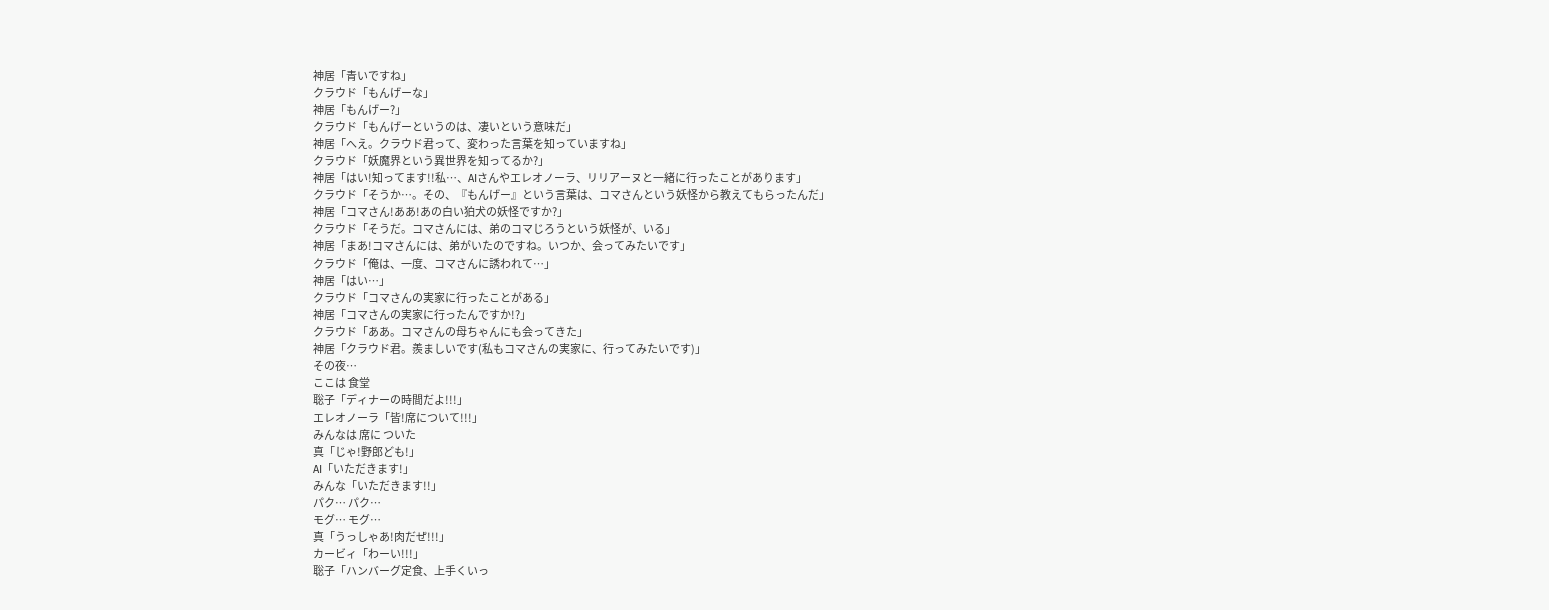神居「青いですね」
クラウド「もんげーな」
神居「もんげー?」
クラウド「もんげーというのは、凄いという意味だ」
神居「へえ。クラウド君って、変わった言葉を知っていますね」
クラウド「妖魔界という異世界を知ってるか?」
神居「はい!知ってます!!私…、AIさんやエレオノーラ、リリアーヌと一緒に行ったことがあります」
クラウド「そうか…。その、『もんげー』という言葉は、コマさんという妖怪から教えてもらったんだ」
神居「コマさん!ああ!あの白い狛犬の妖怪ですか?」
クラウド「そうだ。コマさんには、弟のコマじろうという妖怪が、いる」
神居「まあ!コマさんには、弟がいたのですね。いつか、会ってみたいです」
クラウド「俺は、一度、コマさんに誘われて…」
神居「はい…」
クラウド「コマさんの実家に行ったことがある」
神居「コマさんの実家に行ったんですか!?」
クラウド「ああ。コマさんの母ちゃんにも会ってきた」
神居「クラウド君。羨ましいです(私もコマさんの実家に、行ってみたいです)」
その夜…
ここは 食堂
聡子「ディナーの時間だよ!!!」
エレオノーラ「皆!席について!!!」
みんなは 席に ついた
真「じゃ!野郎ども!」
AI「いただきます!」
みんな「いただきます!!」
パク… パク…
モグ… モグ…
真「うっしゃあ!肉だぜ!!!」
カービィ「わーい!!!」
聡子「ハンバーグ定食、上手くいっ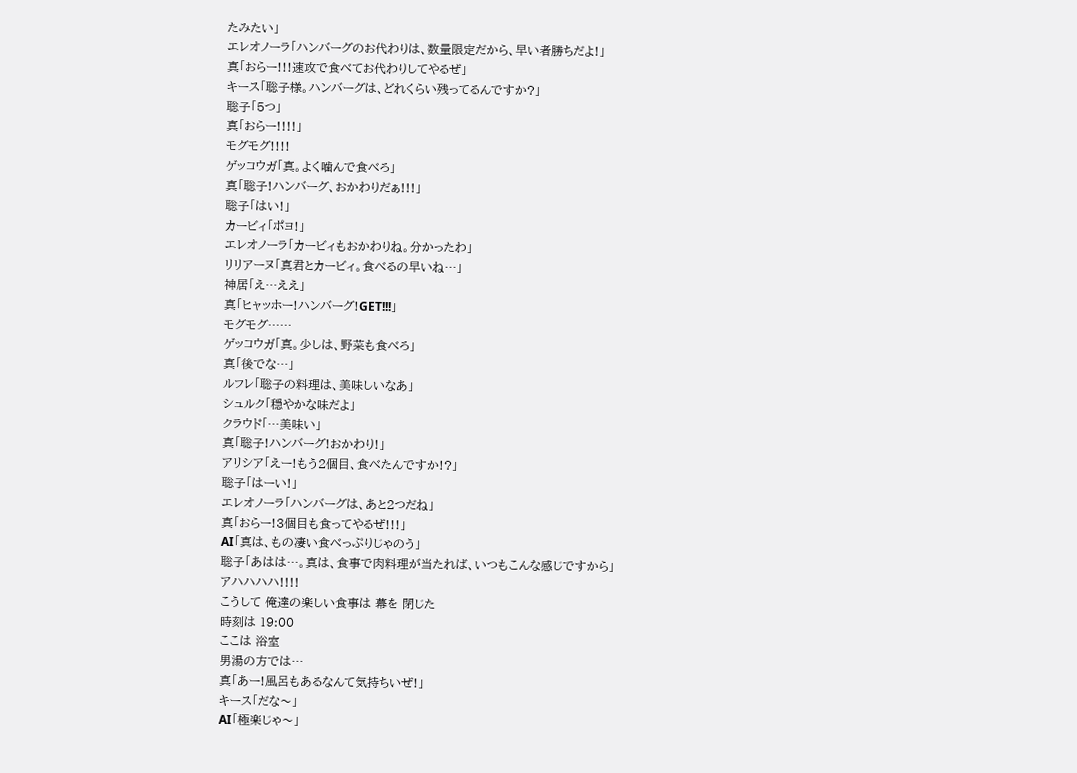たみたい」
エレオノーラ「ハンバーグのお代わりは、数量限定だから、早い者勝ちだよ!」
真「おらー!!!速攻で食べてお代わりしてやるぜ」
キース「聡子様。ハンバーグは、どれくらい残ってるんですか?」
聡子「5つ」
真「おらー!!!!」
モグモグ!!!!
ゲッコウガ「真。よく噛んで食べろ」
真「聡子!ハンバーグ、おかわりだぁ!!!」
聡子「はい!」
カービィ「ポヨ!」
エレオノーラ「カービィもおかわりね。分かったわ」
リリアーヌ「真君とカービィ。食べるの早いね…」
神居「え…ええ」
真「ヒャッホー!ハンバーグ!GET!!!」
モグモグ……
ゲッコウガ「真。少しは、野菜も食べろ」
真「後でな…」
ルフレ「聡子の料理は、美味しいなあ」
シュルク「穏やかな味だよ」
クラウド「…美味い」
真「聡子!ハンバーグ!おかわり!」
アリシア「えー!もう2個目、食べたんですか!?」
聡子「はーい!」
エレオノーラ「ハンバーグは、あと2つだね」
真「おらー!3個目も食ってやるぜ!!!」
AI「真は、もの凄い食べっぷりじゃのう」
聡子「あはは…。真は、食事で肉料理が当たれば、いつもこんな感じですから」
アハハハハ!!!!
こうして 俺達の楽しい食事は 幕を 閉じた
時刻は 19:00
ここは 浴室
男湯の方では…
真「あー!風呂もあるなんて気持ちいぜ!」
キース「だな〜」
AI「極楽じゃ〜」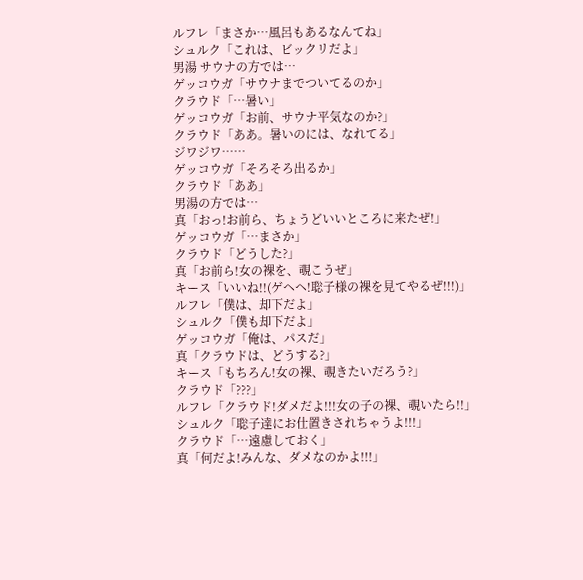ルフレ「まさか…風呂もあるなんてね」
シュルク「これは、ビックリだよ」
男湯 サウナの方では…
ゲッコウガ「サウナまでついてるのか」
クラウド「…暑い」
ゲッコウガ「お前、サウナ平気なのか?」
クラウド「ああ。暑いのには、なれてる」
ジワジワ……
ゲッコウガ「そろそろ出るか」
クラウド「ああ」
男湯の方では…
真「おっ!お前ら、ちょうどいいところに来たぜ!」
ゲッコウガ「…まさか」
クラウド「どうした?」
真「お前ら!女の裸を、覗こうぜ」
キース「いいね!!(ゲヘヘ!聡子様の裸を見てやるぜ!!!)」
ルフレ「僕は、却下だよ」
シュルク「僕も却下だよ」
ゲッコウガ「俺は、パスだ」
真「クラウドは、どうする?」
キース「もちろん!女の裸、覗きたいだろう?」
クラウド「???」
ルフレ「クラウド!ダメだよ!!!女の子の裸、覗いたら!!」
シュルク「聡子達にお仕置きされちゃうよ!!!」
クラウド「…遠慮しておく」
真「何だよ!みんな、ダメなのかよ!!!」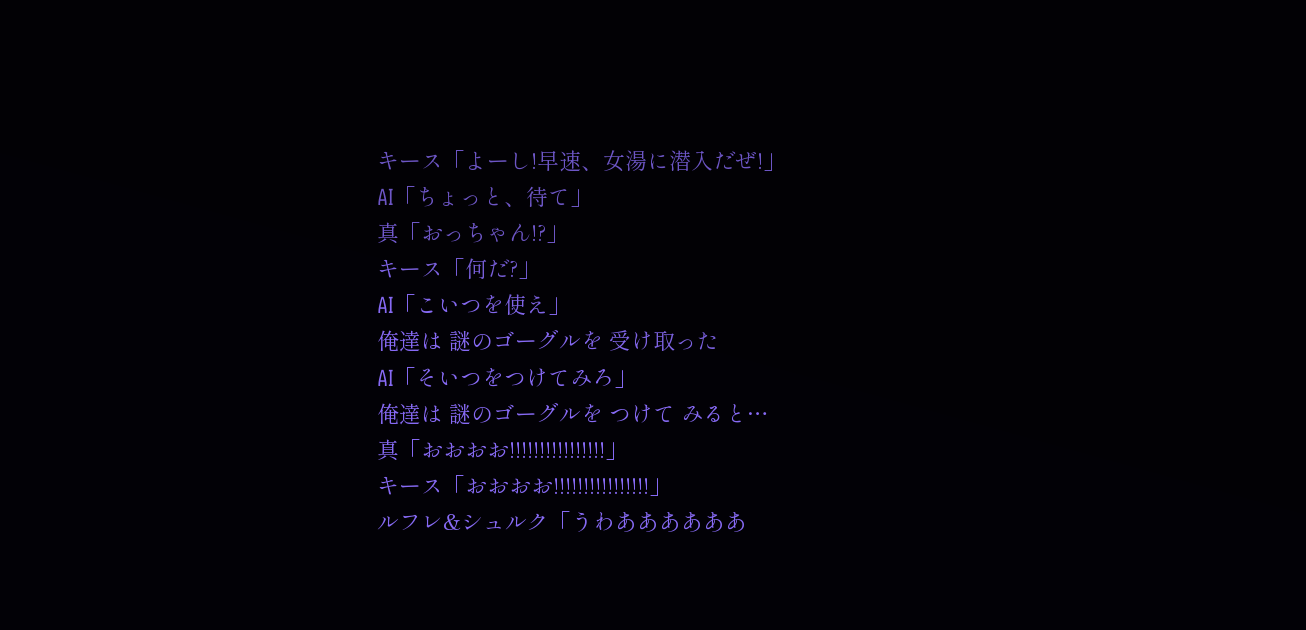キース「よーし!早速、女湯に潜入だぜ!」
AI「ちょっと、待て」
真「おっちゃん!?」
キース「何だ?」
AI「こいつを使え」
俺達は 謎のゴーグルを 受け取った
AI「そいつをつけてみろ」
俺達は 謎のゴーグルを つけて みると…
真「おおおお!!!!!!!!!!!!!!!!」
キース「おおおお!!!!!!!!!!!!!!!!」
ルフレ&シュルク「うわああああああ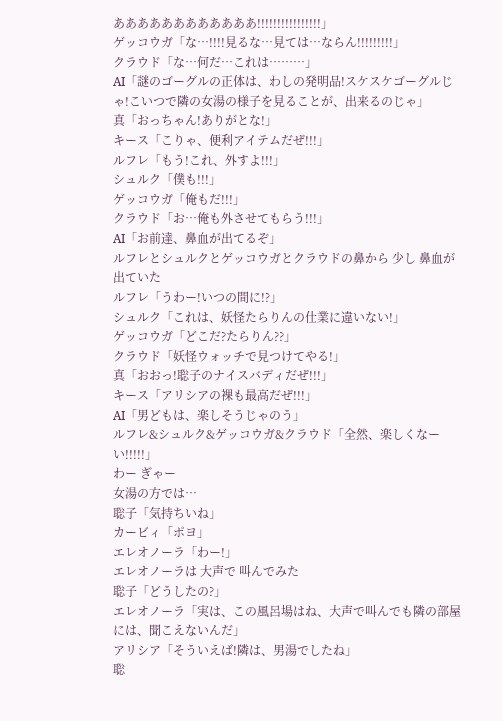ああああああああああああ!!!!!!!!!!!!!!!!」
ゲッコウガ「な…!!!!見るな…見ては…ならん!!!!!!!!!」
クラウド「な…何だ…これは………」
AI「謎のゴーグルの正体は、わしの発明品!スケスケゴーグルじゃ!こいつで隣の女湯の様子を見ることが、出来るのじゃ」
真「おっちゃん!ありがとな!」
キース「こりゃ、便利アイテムだぜ!!!」
ルフレ「もう!これ、外すよ!!!」
シュルク「僕も!!!」
ゲッコウガ「俺もだ!!!」
クラウド「お…俺も外させてもらう!!!」
AI「お前達、鼻血が出てるぞ」
ルフレとシュルクとゲッコウガとクラウドの鼻から 少し 鼻血が 出ていた
ルフレ「うわー!いつの間に!?」
シュルク「これは、妖怪たらりんの仕業に違いない!」
ゲッコウガ「どこだ?たらりん??」
クラウド「妖怪ウォッチで見つけてやる!」
真「おおっ!聡子のナイスバディだぜ!!!」
キース「アリシアの裸も最高だぜ!!!」
AI「男どもは、楽しそうじゃのう」
ルフレ&シュルク&ゲッコウガ&クラウド「全然、楽しくなーい!!!!!」
わー ぎゃー
女湯の方では…
聡子「気持ちいね」
カービィ「ポヨ」
エレオノーラ「わー!」
エレオノーラは 大声で 叫んでみた
聡子「どうしたの?」
エレオノーラ「実は、この風呂場はね、大声で叫んでも隣の部屋には、聞こえないんだ」
アリシア「そういえば!隣は、男湯でしたね」
聡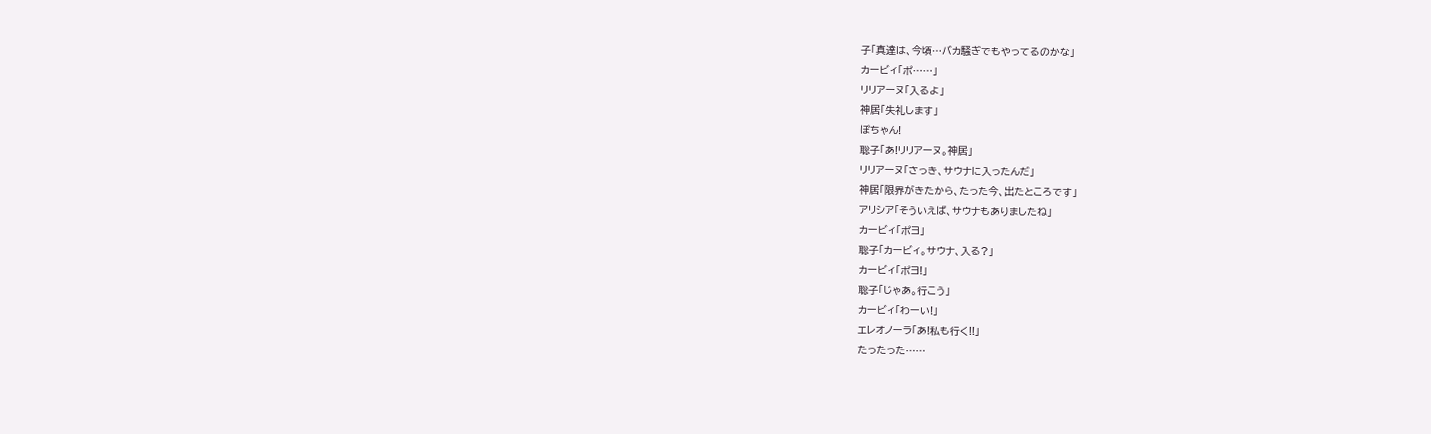子「真達は、今頃…バカ騒ぎでもやってるのかな」
カービィ「ポ……」
リリアーヌ「入るよ」
神居「失礼します」
ぽちゃん!
聡子「あ!リリアーヌ。神居」
リリアーヌ「さっき、サウナに入ったんだ」
神居「限界がきたから、たった今、出たところです」
アリシア「そういえば、サウナもありましたね」
カービィ「ポヨ」
聡子「カービィ。サウナ、入る?」
カービィ「ポヨ!」
聡子「じゃあ。行こう」
カービィ「わーい!」
エレオノーラ「あ!私も行く!!」
たったった……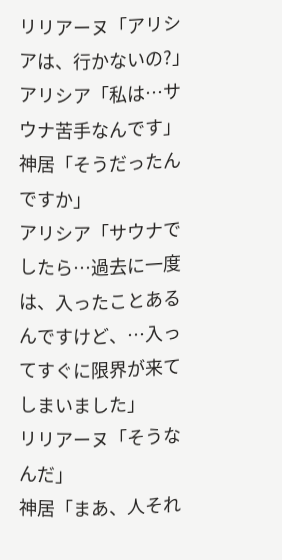リリアーヌ「アリシアは、行かないの?」
アリシア「私は…サウナ苦手なんです」
神居「そうだったんですか」
アリシア「サウナでしたら…過去に一度は、入ったことあるんですけど、…入ってすぐに限界が来てしまいました」
リリアーヌ「そうなんだ」
神居「まあ、人それ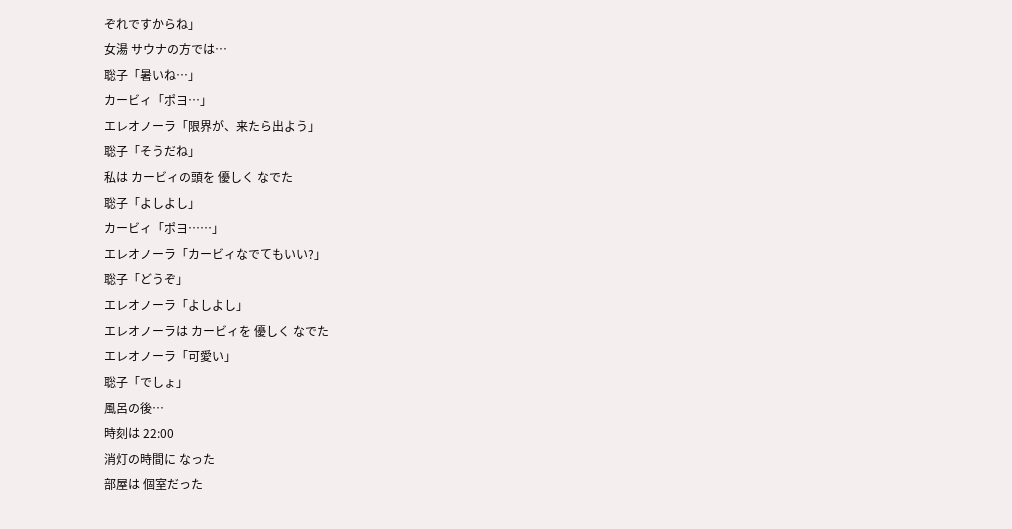ぞれですからね」
女湯 サウナの方では…
聡子「暑いね…」
カービィ「ポヨ…」
エレオノーラ「限界が、来たら出よう」
聡子「そうだね」
私は カービィの頭を 優しく なでた
聡子「よしよし」
カービィ「ポヨ……」
エレオノーラ「カービィなでてもいい?」
聡子「どうぞ」
エレオノーラ「よしよし」
エレオノーラは カービィを 優しく なでた
エレオノーラ「可愛い」
聡子「でしょ」
風呂の後…
時刻は 22:00
消灯の時間に なった
部屋は 個室だった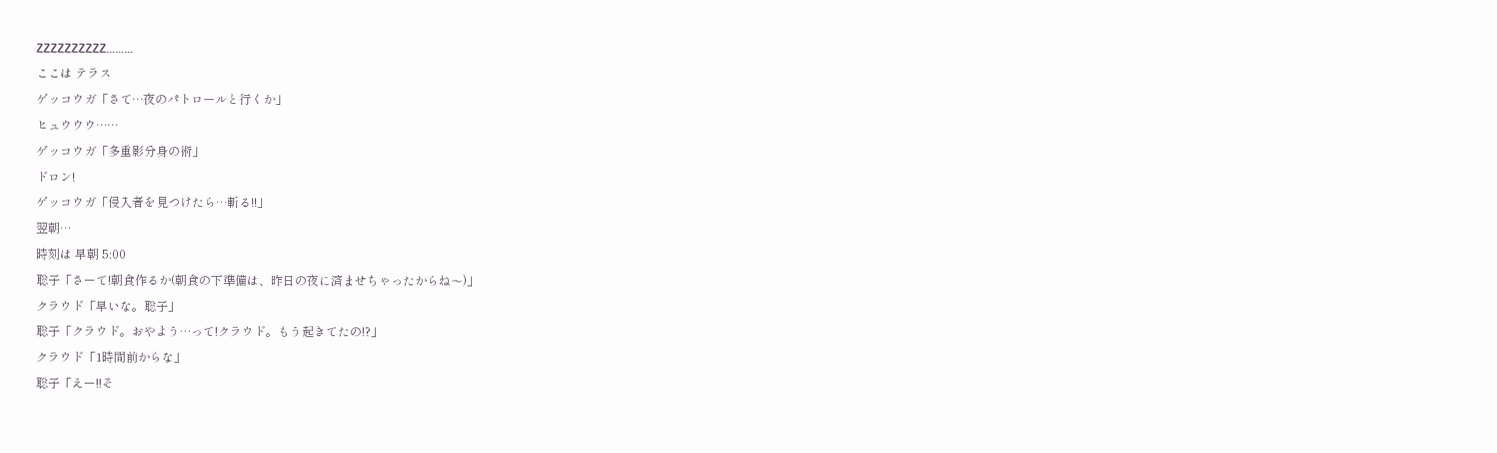ZZZZZZZZZZ………
ここは テラス
ゲッコウガ「さて…夜のパトロールと行くか」
ヒュウウウ……
ゲッコウガ「多重影分身の術」
ドロン!
ゲッコウガ「侵入者を見つけたら…斬る!!」
翌朝…
時刻は 早朝 5:00
聡子「さーて!朝食作るか(朝食の下準備は、昨日の夜に済ませちゃったからね〜)」
クラウド「早いな。聡子」
聡子「クラウド。おやよう…って!クラウド。もう起きてたの!?」
クラウド「1時間前からな」
聡子「えー!!そ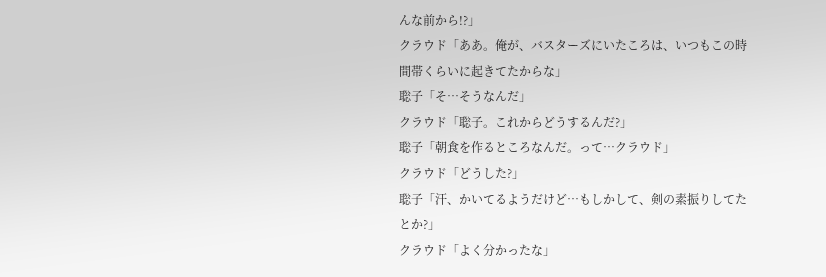んな前から!?」
クラウド「ああ。俺が、バスターズにいたころは、いつもこの時間帯くらいに起きてたからな」
聡子「そ…そうなんだ」
クラウド「聡子。これからどうするんだ?」
聡子「朝食を作るところなんだ。って…クラウド」
クラウド「どうした?」
聡子「汗、かいてるようだけど…もしかして、剣の素振りしてたとか?」
クラウド「よく分かったな」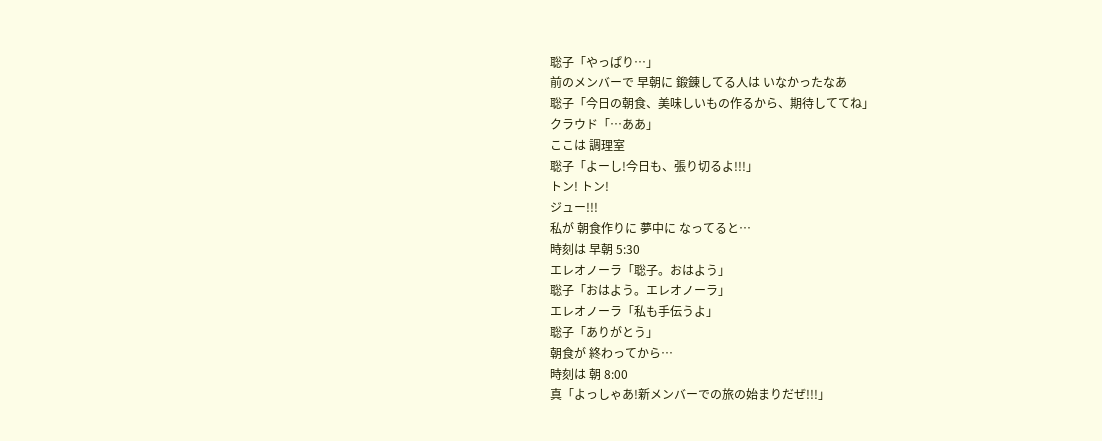聡子「やっぱり…」
前のメンバーで 早朝に 鍛錬してる人は いなかったなあ
聡子「今日の朝食、美味しいもの作るから、期待しててね」
クラウド「…ああ」
ここは 調理室
聡子「よーし!今日も、張り切るよ!!!」
トン! トン!
ジュー!!!
私が 朝食作りに 夢中に なってると…
時刻は 早朝 5:30
エレオノーラ「聡子。おはよう」
聡子「おはよう。エレオノーラ」
エレオノーラ「私も手伝うよ」
聡子「ありがとう」
朝食が 終わってから…
時刻は 朝 8:00
真「よっしゃあ!新メンバーでの旅の始まりだぜ!!!」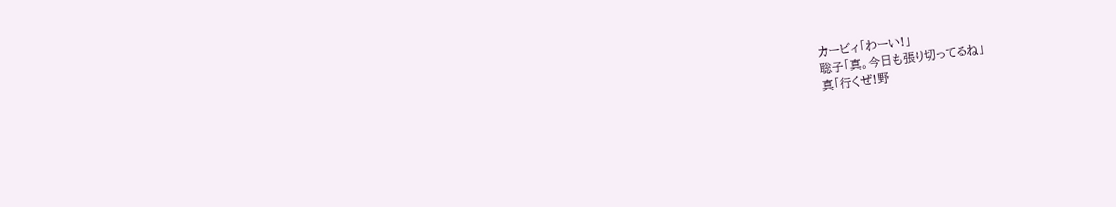カービィ「わーい!」
聡子「真。今日も張り切ってるね」
真「行くぜ!野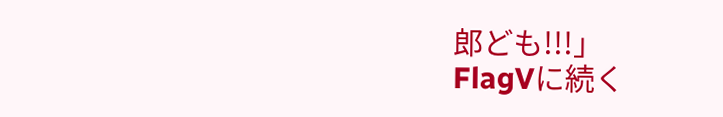郎ども!!!」
FlagVに続く